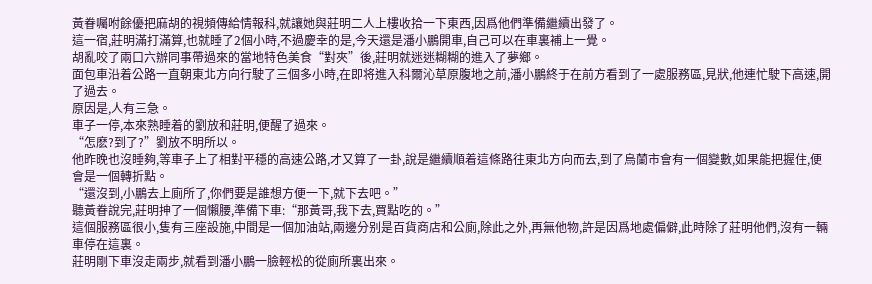黃眷囑咐餘優把麻胡的視頻傳給情報科,就讓她與莊明二人上樓收拾一下東西,因爲他們準備繼續出發了。
這一宿,莊明滿打滿算,也就睡了2個小時,不過慶幸的是,今天還是潘小鵬開車,自己可以在車裏補上一覺。
胡亂咬了兩口六辦同事帶過來的當地特色美食“對夾”後,莊明就迷迷糊糊的進入了夢鄉。
面包車沿着公路一直朝東北方向行駛了三個多小時,在即将進入科爾沁草原腹地之前,潘小鵬終于在前方看到了一處服務區,見狀,他連忙駛下高速,開了過去。
原因是,人有三急。
車子一停,本來熟睡着的劉放和莊明,便醒了過來。
“怎麽?到了?”劉放不明所以。
他昨晚也沒睡夠,等車子上了相對平穩的高速公路,才又算了一卦,說是繼續順着這條路往東北方向而去,到了烏蘭市會有一個變數,如果能把握住,便會是一個轉折點。
“還沒到,小鵬去上廁所了,你們要是誰想方便一下,就下去吧。”
聽黃眷說完,莊明抻了一個懶腰,準備下車:“那黃哥,我下去,買點吃的。”
這個服務區很小,隻有三座設施,中間是一個加油站,兩邊分别是百貨商店和公廁,除此之外,再無他物,許是因爲地處偏僻,此時除了莊明他們,沒有一輛車停在這裏。
莊明剛下車沒走兩步,就看到潘小鵬一臉輕松的從廁所裏出來。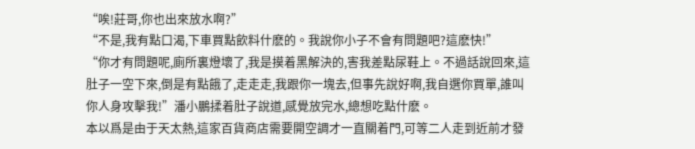“唉!莊哥,你也出來放水啊?”
“不是,我有點口渴,下車買點飲料什麽的。我說你小子不會有問題吧?這麽快!”
“你才有問題呢,廁所裏燈壞了,我是摸着黑解決的,害我差點尿鞋上。不過話說回來,這肚子一空下來,倒是有點餓了,走走走,我跟你一塊去,但事先說好啊,我自選你買單,誰叫你人身攻擊我!”潘小鵬揉着肚子說道,感覺放完水,總想吃點什麽。
本以爲是由于天太熱,這家百貨商店需要開空調才一直關着門,可等二人走到近前才發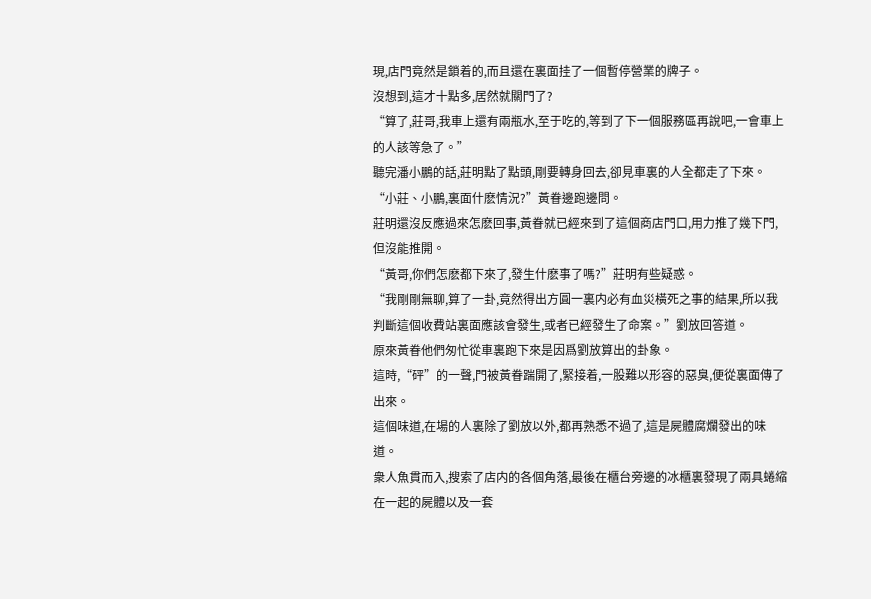現,店門竟然是鎖着的,而且還在裏面挂了一個暫停營業的牌子。
沒想到,這才十點多,居然就關門了?
“算了,莊哥,我車上還有兩瓶水,至于吃的,等到了下一個服務區再說吧,一會車上的人該等急了。”
聽完潘小鵬的話,莊明點了點頭,剛要轉身回去,卻見車裏的人全都走了下來。
“小莊、小鵬,裏面什麽情況?”黃眷邊跑邊問。
莊明還沒反應過來怎麽回事,黃眷就已經來到了這個商店門口,用力推了幾下門,但沒能推開。
“黃哥,你們怎麽都下來了,發生什麽事了嗎?”莊明有些疑惑。
“我剛剛無聊,算了一卦,竟然得出方圓一裏内必有血災橫死之事的結果,所以我判斷這個收費站裏面應該會發生,或者已經發生了命案。”劉放回答道。
原來黃眷他們匆忙從車裏跑下來是因爲劉放算出的卦象。
這時,“砰”的一聲,門被黃眷踹開了,緊接着,一股難以形容的惡臭,便從裏面傳了出來。
這個味道,在場的人裏除了劉放以外,都再熟悉不過了,這是屍體腐爛發出的味道。
衆人魚貫而入,搜索了店内的各個角落,最後在櫃台旁邊的冰櫃裏發現了兩具蜷縮在一起的屍體以及一套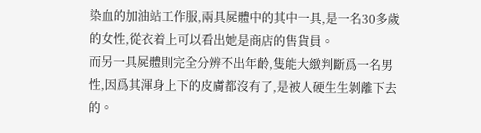染血的加油站工作服,兩具屍體中的其中一具,是一名30多歲的女性,從衣着上可以看出她是商店的售貨員。
而另一具屍體則完全分辨不出年齡,隻能大緻判斷爲一名男性,因爲其渾身上下的皮膚都沒有了,是被人硬生生剝離下去的。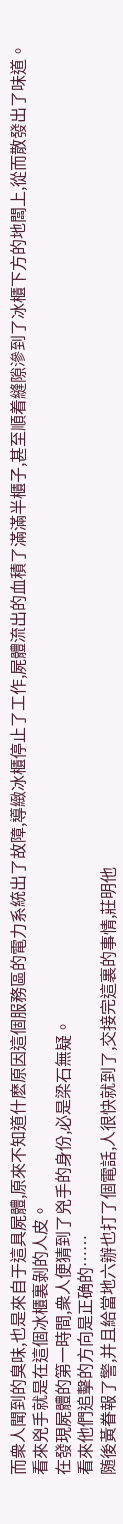而衆人聞到的臭味,也是來自于這具屍體,原來不知道什麽原因這個服務區的電力系統出了故障,導緻冰櫃停止了工作,屍體流出的血積了滿滿半櫃子,甚至順着縫隙滲到了冰櫃下方的地闆上,從而散發出了味道。
看來兇手就是在這個冰櫃裏剝的人皮。
在發現屍體的第一時間,衆人便猜到了兇手的身份,必是梁石無疑。
看來他們追擊的方向是正确的……
随後黃眷報了警,并且給當地六辦也打了個電話,人很快就到了,交接完這裏的事情,莊明他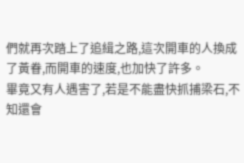們就再次踏上了追緝之路,這次開車的人換成了黃眷,而開車的速度,也加快了許多。
畢竟又有人遇害了,若是不能盡快抓捕梁石,不知還會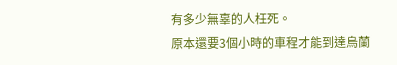有多少無辜的人枉死。
原本還要3個小時的車程才能到達烏蘭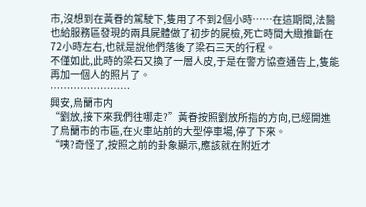市,沒想到在黃眷的駕駛下,隻用了不到2個小時……在這期間,法醫也給服務區發現的兩具屍體做了初步的屍檢,死亡時間大緻推斷在72小時左右,也就是說他們落後了梁石三天的行程。
不僅如此,此時的梁石又換了一層人皮,于是在警方協查通告上,隻能再加一個人的照片了。
……………………
興安,烏蘭市内
“劉放,接下來我們往哪走?”黃眷按照劉放所指的方向,已經開進了烏蘭市的市區,在火車站前的大型停車場,停了下來。
“咦?奇怪了,按照之前的卦象顯示,應該就在附近才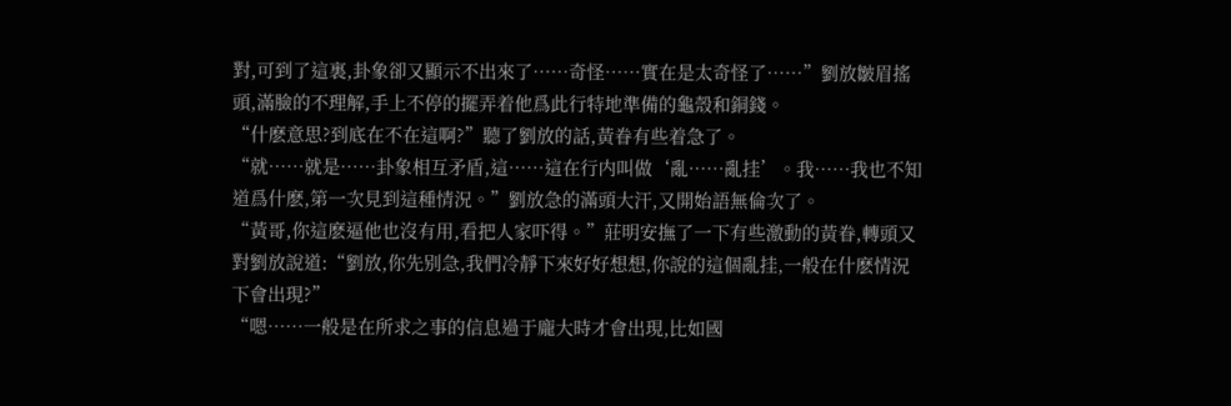對,可到了這裏,卦象卻又顯示不出來了……奇怪……實在是太奇怪了……”劉放皺眉搖頭,滿臉的不理解,手上不停的擺弄着他爲此行特地準備的龜殼和銅錢。
“什麽意思?到底在不在這啊?”聽了劉放的話,黃眷有些着急了。
“就……就是……卦象相互矛盾,這……這在行内叫做‘亂……亂挂’。我……我也不知道爲什麽,第一次見到這種情況。”劉放急的滿頭大汗,又開始語無倫次了。
“黃哥,你這麽逼他也沒有用,看把人家吓得。”莊明安撫了一下有些激動的黃眷,轉頭又對劉放說道:“劉放,你先别急,我們冷靜下來好好想想,你說的這個亂挂,一般在什麽情況下會出現?”
“嗯……一般是在所求之事的信息過于龐大時才會出現,比如國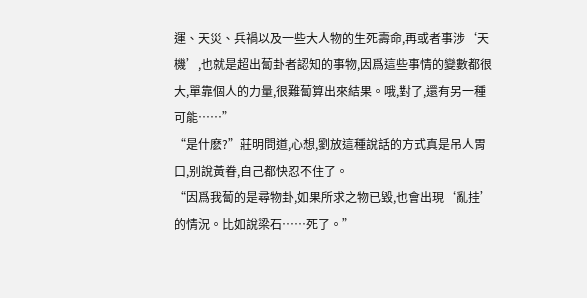運、天災、兵禍以及一些大人物的生死壽命,再或者事涉‘天機’,也就是超出蔔卦者認知的事物,因爲這些事情的變數都很大,單靠個人的力量,很難蔔算出來結果。哦,對了,還有另一種可能……”
“是什麽?”莊明問道,心想,劉放這種說話的方式真是吊人胃口,别說黃眷,自己都快忍不住了。
“因爲我蔔的是尋物卦,如果所求之物已毀,也會出現‘亂挂’的情況。比如說梁石……死了。”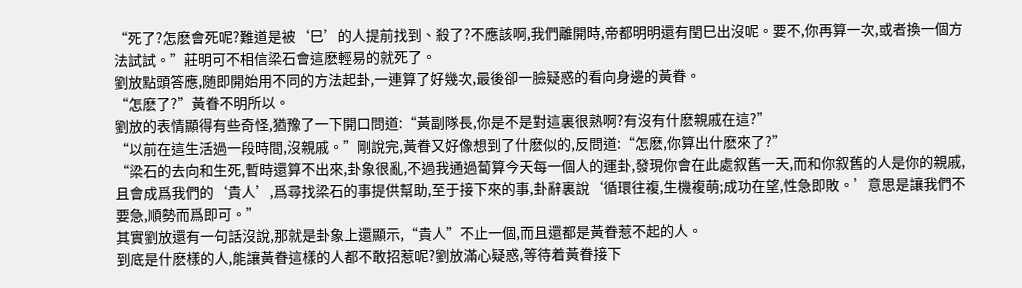“死了?怎麽會死呢?難道是被‘巳’的人提前找到、殺了?不應該啊,我們離開時,帝都明明還有閏巳出沒呢。要不,你再算一次,或者換一個方法試試。”莊明可不相信梁石會這麽輕易的就死了。
劉放點頭答應,随即開始用不同的方法起卦,一連算了好幾次,最後卻一臉疑惑的看向身邊的黃眷。
“怎麽了?”黃眷不明所以。
劉放的表情顯得有些奇怪,猶豫了一下開口問道:“黃副隊長,你是不是對這裏很熟啊?有沒有什麽親戚在這?”
“以前在這生活過一段時間,沒親戚。”剛說完,黃眷又好像想到了什麽似的,反問道:“怎麽,你算出什麽來了?”
“梁石的去向和生死,暫時還算不出來,卦象很亂,不過我通過蔔算今天每一個人的運卦,發現你會在此處叙舊一天,而和你叙舊的人是你的親戚,且會成爲我們的‘貴人’,爲尋找梁石的事提供幫助,至于接下來的事,卦辭裏說‘循環往複,生機複萌;成功在望,性急即敗。’意思是讓我們不要急,順勢而爲即可。”
其實劉放還有一句話沒說,那就是卦象上還顯示,“貴人”不止一個,而且還都是黃眷惹不起的人。
到底是什麽樣的人,能讓黃眷這樣的人都不敢招惹呢?劉放滿心疑惑,等待着黃眷接下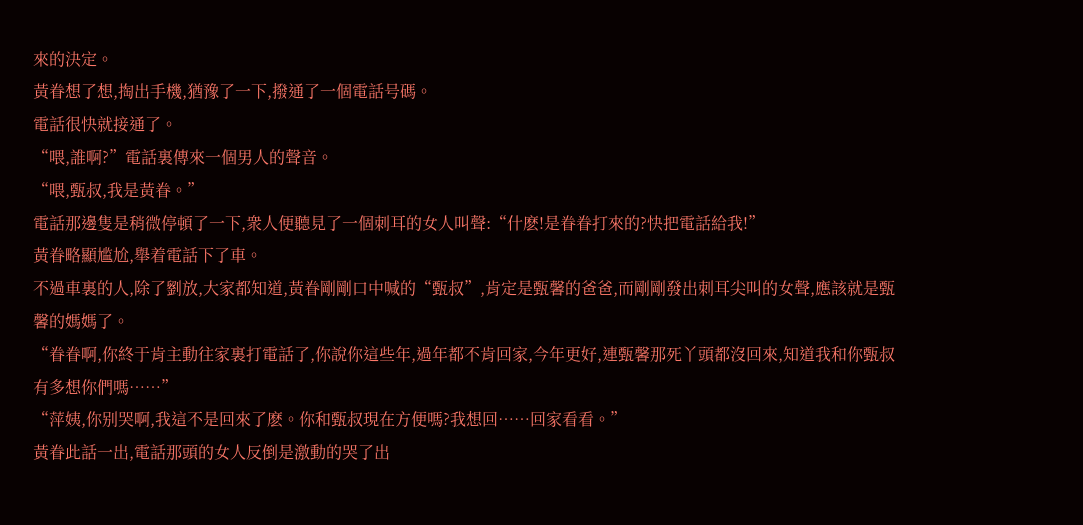來的決定。
黃眷想了想,掏出手機,猶豫了一下,撥通了一個電話号碼。
電話很快就接通了。
“喂,誰啊?”電話裏傳來一個男人的聲音。
“喂,甄叔,我是黃眷。”
電話那邊隻是稍微停頓了一下,衆人便聽見了一個刺耳的女人叫聲:“什麽!是眷眷打來的?快把電話給我!”
黃眷略顯尴尬,舉着電話下了車。
不過車裏的人,除了劉放,大家都知道,黃眷剛剛口中喊的“甄叔”,肯定是甄馨的爸爸,而剛剛發出刺耳尖叫的女聲,應該就是甄馨的媽媽了。
“眷眷啊,你終于肯主動往家裏打電話了,你說你這些年,過年都不肯回家,今年更好,連甄馨那死丫頭都沒回來,知道我和你甄叔有多想你們嗎……”
“萍姨,你别哭啊,我這不是回來了麽。你和甄叔現在方便嗎?我想回……回家看看。”
黃眷此話一出,電話那頭的女人反倒是激動的哭了出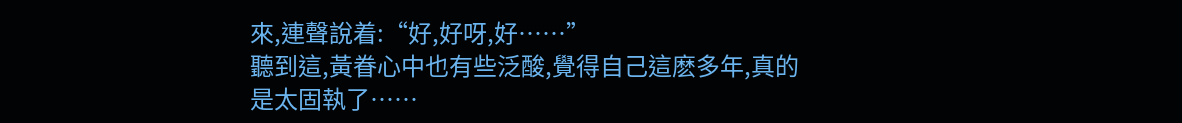來,連聲說着:“好,好呀,好……”
聽到這,黃眷心中也有些泛酸,覺得自己這麽多年,真的是太固執了……